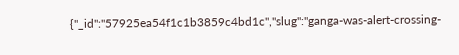{"_id":"57925ea54f1c1b3859c4bd1c","slug":"ganga-was-alert-crossing-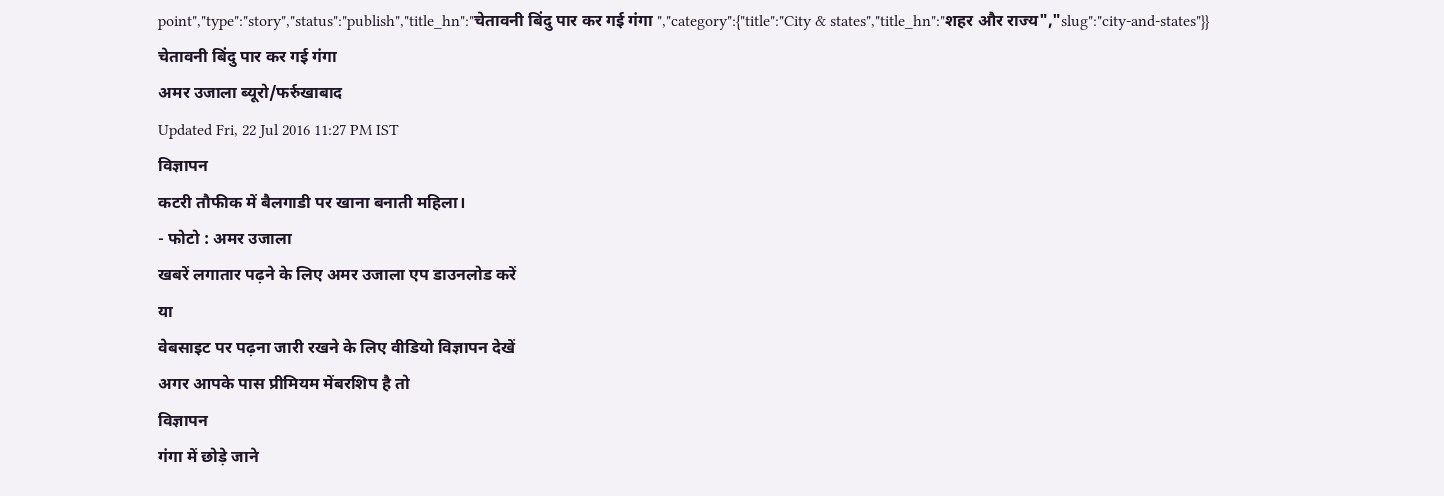point","type":"story","status":"publish","title_hn":"चेतावनी बिंदु पार कर गई गंगा ","category":{"title":"City & states","title_hn":"शहर और राज्य","slug":"city-and-states"}}
चेतावनी बिंदु पार कर गई गंगा
अमर उजाला ब्यूरो/फर्रुखाबाद
Updated Fri, 22 Jul 2016 11:27 PM IST
विज्ञापन
कटरी तौफीक में बैलगाडी पर खाना बनाती महिला।
- फोटो : अमर उजाला
खबरें लगातार पढ़ने के लिए अमर उजाला एप डाउनलोड करें
या
वेबसाइट पर पढ़ना जारी रखने के लिए वीडियो विज्ञापन देखें
अगर आपके पास प्रीमियम मेंबरशिप है तो
विज्ञापन
गंगा में छोड़े जाने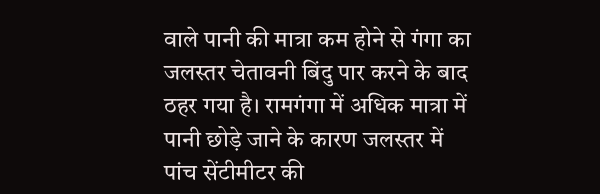वाले पानी की मात्रा कम होने से गंगा का जलस्तर चेतावनी बिंदु पार करने के बाद ठहर गया है। रामगंगा में अधिक मात्रा में पानी छोड़े जाने के कारण जलस्तर में पांच सेंटीमीटर की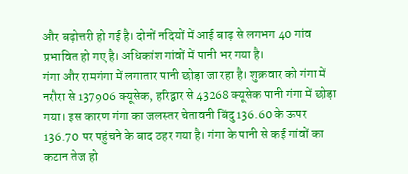और बढ़ोत्तरी हो गई है। दोनों नदियों में आई बाढ़ से लगभग 40 गांव प्रभावित हो गए है। अधिकांश गांवों में पानी भर गया है।
गंगा और रामगंगा में लगातार पानी छोड़ा जा रहा है। शुक्रवार को गंगा में नरौरा से 137906 क्यूसेक, हरिद्वार से 43268 क्यूसेक पानी गंगा में छोड़ा गया। इस कारण गंगा का जलस्तर चेतावनी बिंदु 136.60 के ऊपर 136.70 पर पहुंचने के बाद ठहर गया है। गंगा के पानी से कई गांवों का कटान तेज हो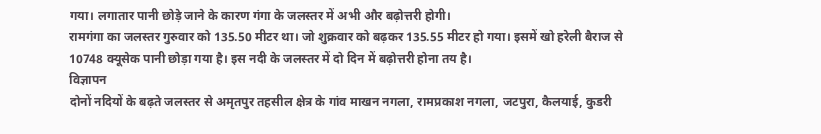गया। लगातार पानी छोड़े जाने के कारण गंगा के जलस्तर में अभी और बढ़ोत्तरी होगी।
रामगंगा का जलस्तर गुरुवार को 135.50 मीटर था। जो शुक्रवार को बढ़कर 135.55 मीटर हो गया। इसमें खो हरेली बैराज से 10748 क्यूसेक पानी छोड़ा गया है। इस नदी के जलस्तर में दो दिन में बढ़ोत्तरी होना तय है।
विज्ञापन
दोनों नदियों के बढ़ते जलस्तर से अमृतपुर तहसील क्षेत्र के गांव माखन नगला, रामप्रकाश नगला, जटपुरा, कैलयाई, कुडरी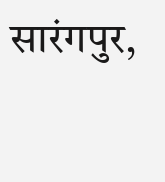सारंगपुर,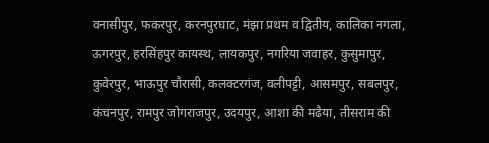वनासीपुर, फकरपुर, करनपुरघाट, मंझा प्रथम व द्वितीय, कालिका नगला, ऊगरपुर, हरसिंहपुर कायस्थ, लायकपुर, नगरिया जवाहर, कुसुमापुर, कुवेरपुर, भाऊपुर चौरासी, कलक्टरगंज, वलीपट्टी, आसमपुर, सबलपुर, कंचनपुर, रामपुर जोगराजपुर, उदयपुर, आशा की मढैया, तीसराम की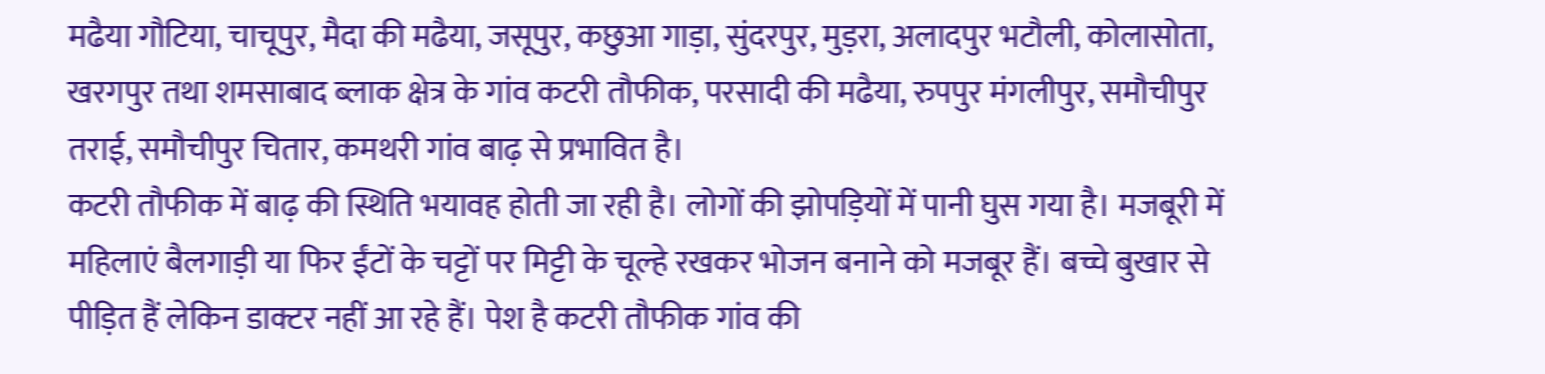मढैया गौटिया, चाचूपुर, मैदा की मढैया, जसूपुर, कछुआ गाड़ा, सुंदरपुर, मुड़रा, अलादपुर भटौली, कोलासोता, खरगपुर तथा शमसाबाद ब्लाक क्षेत्र के गांव कटरी तौफीक, परसादी की मढैया, रुपपुर मंगलीपुर, समौचीपुर तराई, समौचीपुर चितार, कमथरी गांव बाढ़ से प्रभावित है।
कटरी तौफीक में बाढ़ की स्थिति भयावह होती जा रही है। लोगों की झोपड़ियों में पानी घुस गया है। मजबूरी में महिलाएं बैलगाड़ी या फिर ईंटों के चट्टों पर मिट्टी के चूल्हे रखकर भोजन बनाने को मजबूर हैं। बच्चे बुखार से पीड़ित हैं लेकिन डाक्टर नहीं आ रहे हैं। पेश है कटरी तौफीक गांव की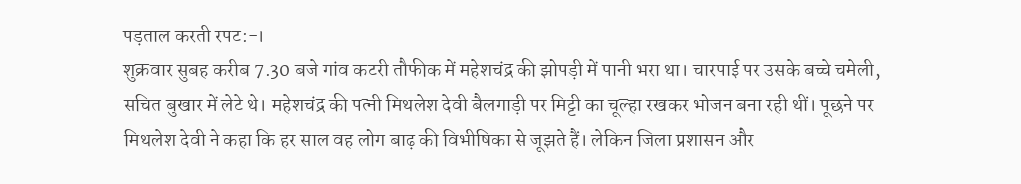पड़ताल करती रपट:-।
शुक्रवार सुबह करीब 7.30 बजे गांव कटरी तौफीक में महेशचंद्र की झोपड़ी में पानी भरा था। चारपाई पर उसके बच्चे चमेली, सचित बुखार में लेटे थे। महेशचंद्र की पत्नी मिथलेश देवी बैलगाड़ी पर मिट्टी का चूल्हा रखकर भोजन बना रही थीं। पूछने पर मिथलेश देवी ने कहा कि हर साल वह लोग बाढ़ की विभीषिका से जूझते हैं। लेकिन जिला प्रशासन और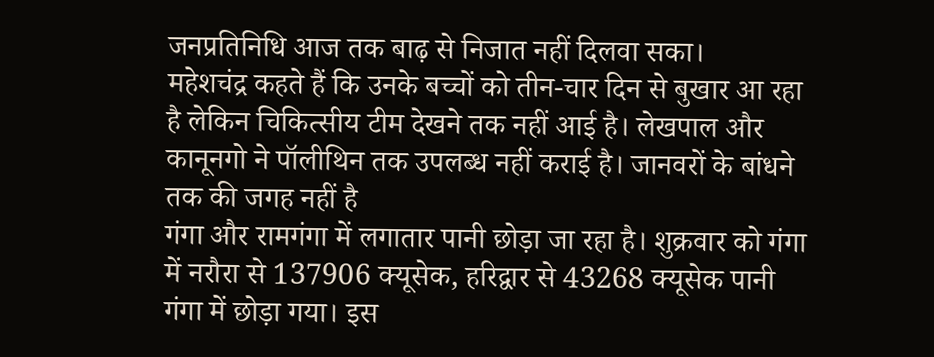जनप्रतिनिधि आज तक बाढ़ से निजात नहीं दिलवा सका।
महेशचंद्र कहते हैं कि उनके बच्चों को तीन-चार दिन से बुखार आ रहा है लेकिन चिकित्सीय टीम देखने तक नहीं आई है। लेखपाल और कानूनगो ने पॉलीथिन तक उपलब्ध नहीं कराई है। जानवरों के बांधने तक की जगह नहीं है
गंगा और रामगंगा में लगातार पानी छोड़ा जा रहा है। शुक्रवार को गंगा में नरौरा से 137906 क्यूसेक, हरिद्वार से 43268 क्यूसेक पानी गंगा में छोड़ा गया। इस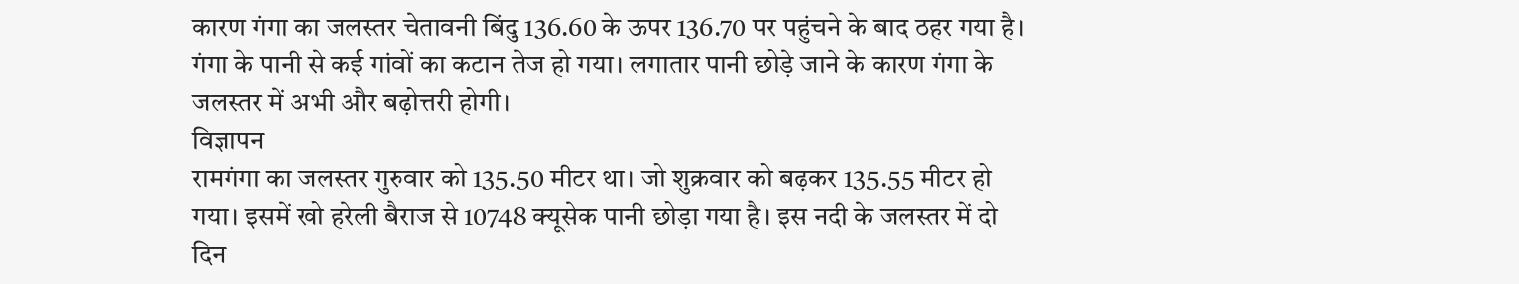कारण गंगा का जलस्तर चेतावनी बिंदु 136.60 के ऊपर 136.70 पर पहुंचने के बाद ठहर गया है। गंगा के पानी से कई गांवों का कटान तेज हो गया। लगातार पानी छोड़े जाने के कारण गंगा के जलस्तर में अभी और बढ़ोत्तरी होगी।
विज्ञापन
रामगंगा का जलस्तर गुरुवार को 135.50 मीटर था। जो शुक्रवार को बढ़कर 135.55 मीटर हो गया। इसमें खो हरेली बैराज से 10748 क्यूसेक पानी छोड़ा गया है। इस नदी के जलस्तर में दो दिन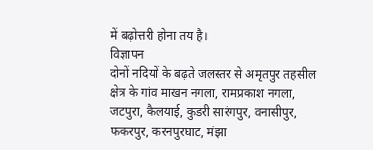में बढ़ोत्तरी होना तय है।
विज्ञापन
दोनों नदियों के बढ़ते जलस्तर से अमृतपुर तहसील क्षेत्र के गांव माखन नगला, रामप्रकाश नगला, जटपुरा, कैलयाई, कुडरी सारंगपुर, वनासीपुर, फकरपुर, करनपुरघाट, मंझा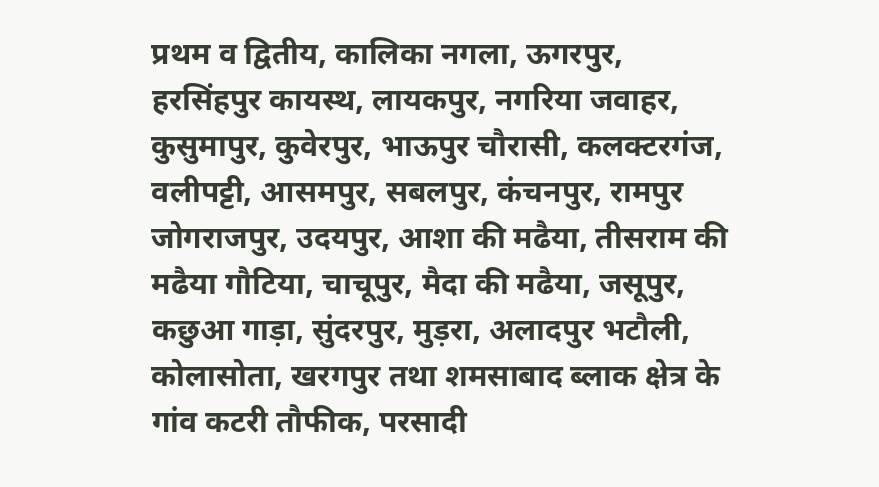प्रथम व द्वितीय, कालिका नगला, ऊगरपुर, हरसिंहपुर कायस्थ, लायकपुर, नगरिया जवाहर, कुसुमापुर, कुवेरपुर, भाऊपुर चौरासी, कलक्टरगंज, वलीपट्टी, आसमपुर, सबलपुर, कंचनपुर, रामपुर जोगराजपुर, उदयपुर, आशा की मढैया, तीसराम की मढैया गौटिया, चाचूपुर, मैदा की मढैया, जसूपुर, कछुआ गाड़ा, सुंदरपुर, मुड़रा, अलादपुर भटौली, कोलासोता, खरगपुर तथा शमसाबाद ब्लाक क्षेत्र के गांव कटरी तौफीक, परसादी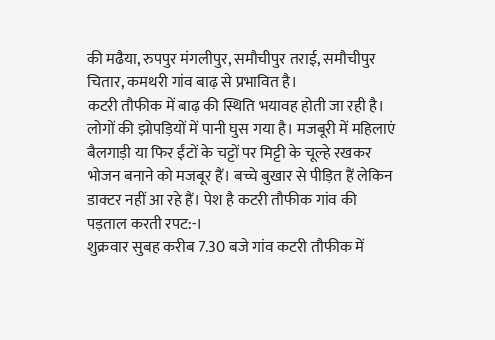की मढैया, रुपपुर मंगलीपुर, समौचीपुर तराई, समौचीपुर चितार, कमथरी गांव बाढ़ से प्रभावित है।
कटरी तौफीक में बाढ़ की स्थिति भयावह होती जा रही है। लोगों की झोपड़ियों में पानी घुस गया है। मजबूरी में महिलाएं बैलगाड़ी या फिर ईंटों के चट्टों पर मिट्टी के चूल्हे रखकर भोजन बनाने को मजबूर हैं। बच्चे बुखार से पीड़ित हैं लेकिन डाक्टर नहीं आ रहे हैं। पेश है कटरी तौफीक गांव की पड़ताल करती रपट:-।
शुक्रवार सुबह करीब 7.30 बजे गांव कटरी तौफीक में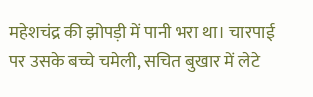महेशचंद्र की झोपड़ी में पानी भरा था। चारपाई पर उसके बच्चे चमेली, सचित बुखार में लेटे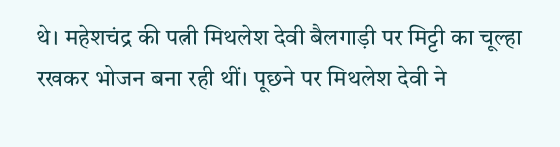थे। महेशचंद्र की पत्नी मिथलेश देवी बैलगाड़ी पर मिट्टी का चूल्हा रखकर भोजन बना रही थीं। पूछने पर मिथलेश देवी ने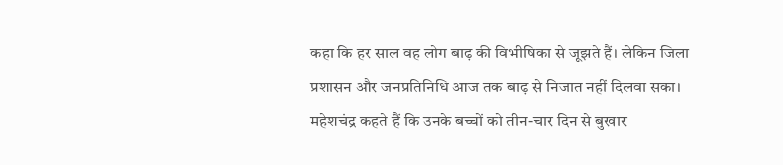कहा कि हर साल वह लोग बाढ़ की विभीषिका से जूझते हैं। लेकिन जिला प्रशासन और जनप्रतिनिधि आज तक बाढ़ से निजात नहीं दिलवा सका।
महेशचंद्र कहते हैं कि उनके बच्चों को तीन-चार दिन से बुखार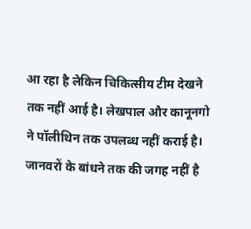आ रहा है लेकिन चिकित्सीय टीम देखने तक नहीं आई है। लेखपाल और कानूनगो ने पॉलीथिन तक उपलब्ध नहीं कराई है। जानवरों के बांधने तक की जगह नहीं है